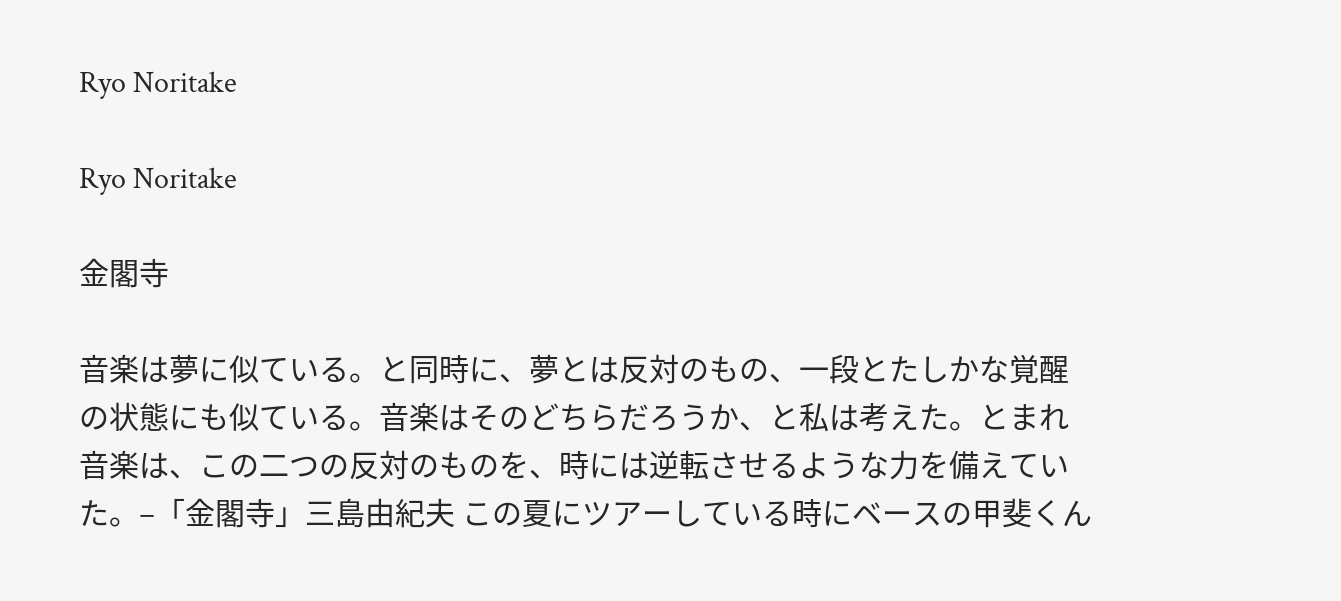Ryo Noritake

Ryo Noritake

金閣寺

音楽は夢に似ている。と同時に、夢とは反対のもの、一段とたしかな覚醒の状態にも似ている。音楽はそのどちらだろうか、と私は考えた。とまれ音楽は、この二つの反対のものを、時には逆転させるような力を備えていた。–「金閣寺」三島由紀夫 この夏にツアーしている時にベースの甲斐くん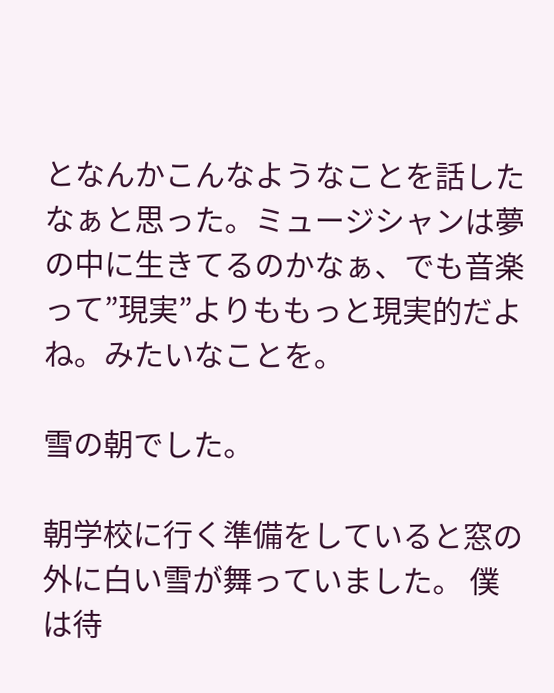となんかこんなようなことを話したなぁと思った。ミュージシャンは夢の中に生きてるのかなぁ、でも音楽って”現実”よりももっと現実的だよね。みたいなことを。

雪の朝でした。

朝学校に行く準備をしていると窓の外に白い雪が舞っていました。 僕は待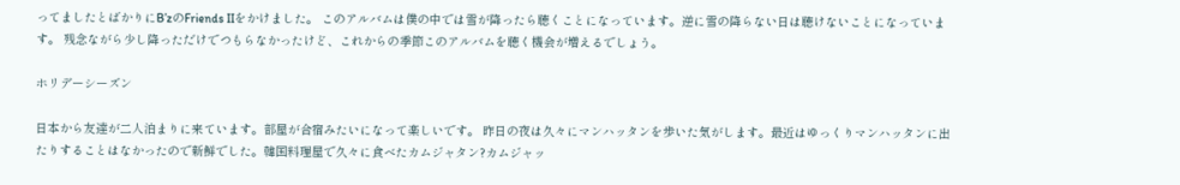ってましたとばかりにB’zのFriends IIをかけました。 このアルバムは僕の中では雪が降ったら聴くことになっています。逆に雪の降らない日は聴けないことになっています。 残念ながら少し降っただけでつもらなかったけど、これからの季節このアルバムを聴く機会が増えるでしょう。

ホリデーシーズン

日本から友達が二人泊まりに来ています。部屋が合宿みたいになって楽しいです。 昨日の夜は久々にマンハッタンを歩いた気がします。最近はゆっくりマンハッタンに出たりすることはなかったので新鮮でした。韓国料理屋で久々に食べたカムジャタン?カムジャッ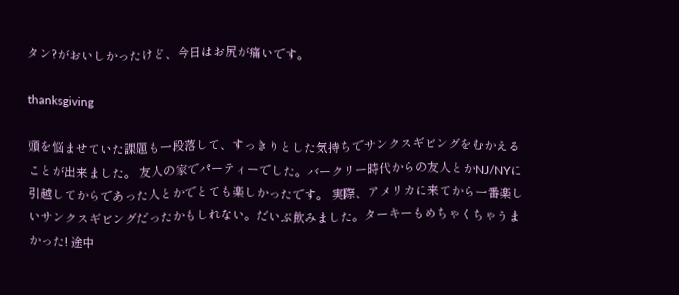タン?がおいしかったけど、今日はお尻が痛いです。

thanksgiving

頭を悩ませていた課題も一段落して、すっきりとした気持ちでサンクスギビングをむかえることが出来ました。 友人の家でパーティーでした。バークリー時代からの友人とかNJ/NYに引越してからであった人とかでとても楽しかったです。 実際、アメリカに来てから一番楽しいサンクスギビングだったかもしれない。だいぶ飲みました。ターキーもめちゃくちゃうまかった! 途中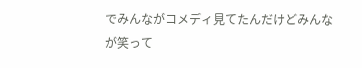でみんながコメディ見てたんだけどみんなが笑って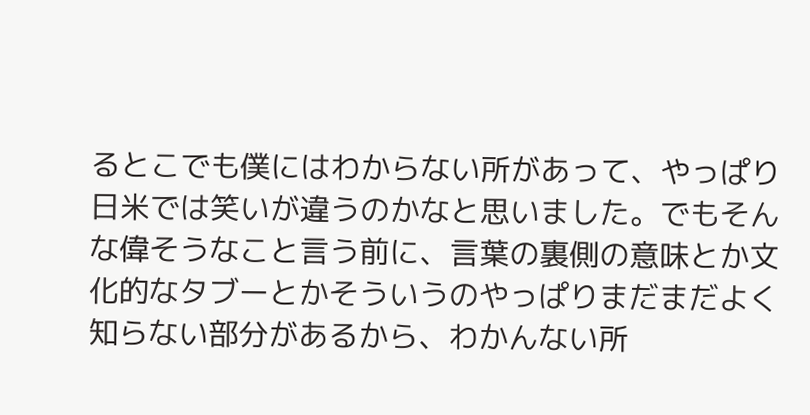るとこでも僕にはわからない所があって、やっぱり日米では笑いが違うのかなと思いました。でもそんな偉そうなこと言う前に、言葉の裏側の意味とか文化的なタブーとかそういうのやっぱりまだまだよく知らない部分があるから、わかんない所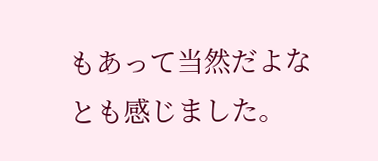もあって当然だよなとも感じました。